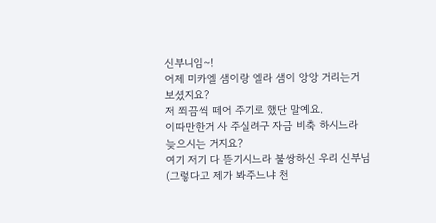신부니임~!
어제 미카엘 샘이랑 엘라 샘이 앙앙 거리는거 보셨지요?
저 쬐끔씩 떼어 주기로 했단 말예요.
이따만한거 사 주실려구 자금 비축 하시느라 늦으시는 거지요?
여기 저기 다 뜯기시느라 불쌍하신 우리 신부님
(그렇다고 제가 봐주느냐 천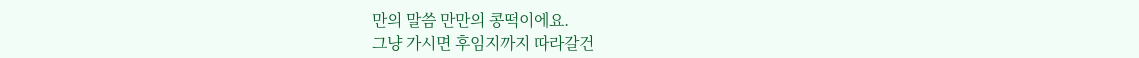만의 말씀 만만의 콩떡이에요.
그냥 가시면 후임지까지 따라갈건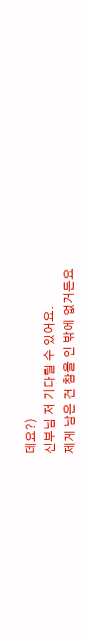데요?)
신부님 저 기다릴 수 있어요.
제게 남은 건 참을 인 밖에 없거든요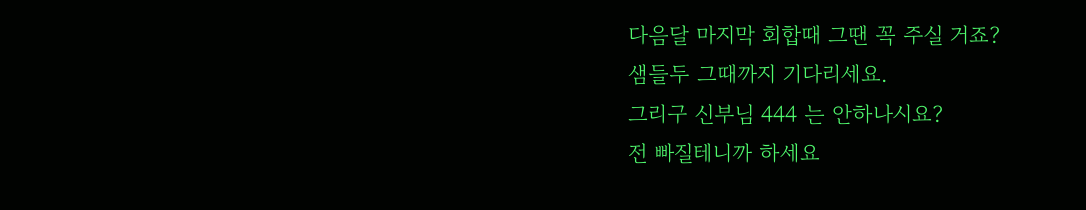다음달 마지막 회합때 그땐 꼭 주실 거죠?
샘들두 그때까지 기다리세요.
그리구 신부님 444 는 안하나시요?
전 빠질테니까 하세요